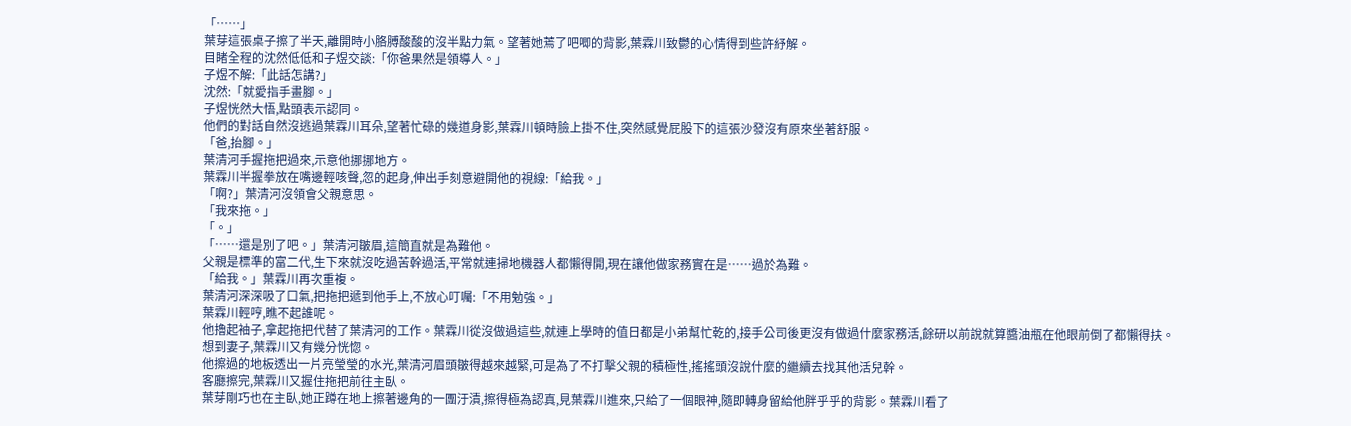「……」
葉芽這張桌子擦了半天,離開時小胳膊酸酸的沒半點力氣。望著她蔫了吧唧的背影,葉霖川致鬱的心情得到些許紓解。
目睹全程的沈然低低和子煜交談:「你爸果然是領導人。」
子煜不解:「此話怎講?」
沈然:「就愛指手畫腳。」
子煜恍然大悟,點頭表示認同。
他們的對話自然沒逃過葉霖川耳朵,望著忙碌的幾道身影,葉霖川頓時臉上掛不住,突然感覺屁股下的這張沙發沒有原來坐著舒服。
「爸,抬腳。」
葉清河手握拖把過來,示意他挪挪地方。
葉霖川半握拳放在嘴邊輕咳聲,忽的起身,伸出手刻意避開他的視線:「給我。」
「啊?」葉清河沒領會父親意思。
「我來拖。」
「。」
「……還是別了吧。」葉清河皺眉,這簡直就是為難他。
父親是標準的富二代,生下來就沒吃過苦幹過活,平常就連掃地機器人都懶得開,現在讓他做家務實在是……過於為難。
「給我。」葉霖川再次重複。
葉清河深深吸了口氣,把拖把遞到他手上,不放心叮囑:「不用勉強。」
葉霖川輕哼,瞧不起誰呢。
他擼起袖子,拿起拖把代替了葉清河的工作。葉霖川從沒做過這些,就連上學時的值日都是小弟幫忙乾的,接手公司後更沒有做過什麼家務活,餘研以前說就算醬油瓶在他眼前倒了都懶得扶。
想到妻子,葉霖川又有幾分恍惚。
他擦過的地板透出一片亮瑩瑩的水光,葉清河眉頭皺得越來越緊,可是為了不打擊父親的積極性,搖搖頭沒說什麼的繼續去找其他活兒幹。
客廳擦完,葉霖川又握住拖把前往主臥。
葉芽剛巧也在主臥,她正蹲在地上擦著邊角的一團汙漬,擦得極為認真,見葉霖川進來,只給了一個眼神,隨即轉身留給他胖乎乎的背影。葉霖川看了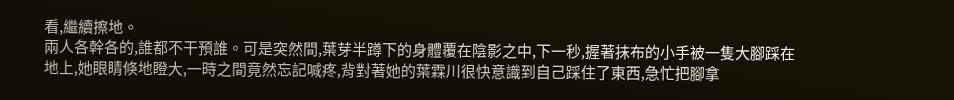看,繼續擦地。
兩人各幹各的,誰都不干預誰。可是突然間,葉芽半蹲下的身體覆在陰影之中,下一秒,握著抹布的小手被一隻大腳踩在地上,她眼睛倏地瞪大,一時之間竟然忘記喊疼,背對著她的葉霖川很快意識到自己踩住了東西,急忙把腳拿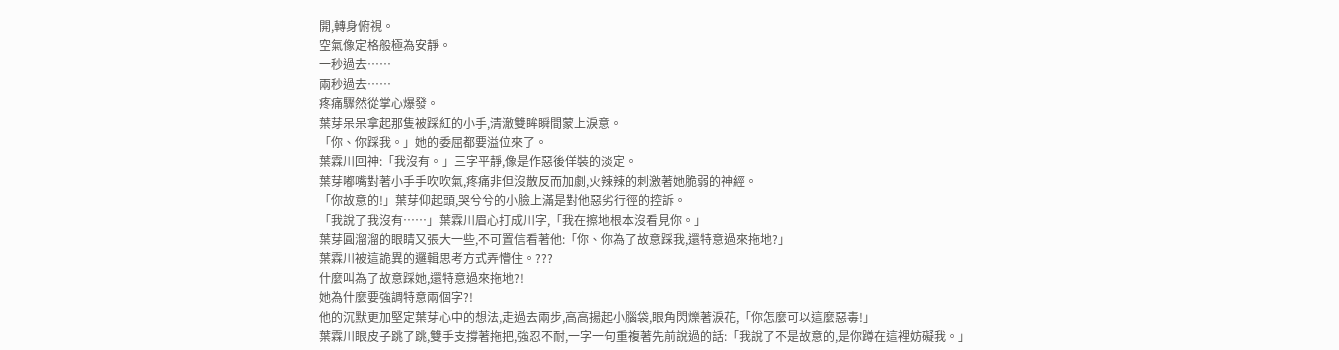開,轉身俯視。
空氣像定格般極為安靜。
一秒過去……
兩秒過去……
疼痛驟然從掌心爆發。
葉芽呆呆拿起那隻被踩紅的小手,清澈雙眸瞬間蒙上淚意。
「你、你踩我。」她的委屈都要溢位來了。
葉霖川回神:「我沒有。」三字平靜,像是作惡後佯裝的淡定。
葉芽嘟嘴對著小手手吹吹氣,疼痛非但沒散反而加劇,火辣辣的刺激著她脆弱的神經。
「你故意的!」葉芽仰起頭,哭兮兮的小臉上滿是對他惡劣行徑的控訴。
「我說了我沒有……」葉霖川眉心打成川字,「我在擦地根本沒看見你。」
葉芽圓溜溜的眼睛又張大一些,不可置信看著他:「你、你為了故意踩我,還特意過來拖地?」
葉霖川被這詭異的邏輯思考方式弄懵住。???
什麼叫為了故意踩她,還特意過來拖地?!
她為什麼要強調特意兩個字?!
他的沉默更加堅定葉芽心中的想法,走過去兩步,高高揚起小腦袋,眼角閃爍著淚花,「你怎麼可以這麼惡毒!」
葉霖川眼皮子跳了跳,雙手支撐著拖把,強忍不耐,一字一句重複著先前說過的話:「我說了不是故意的,是你蹲在這裡妨礙我。」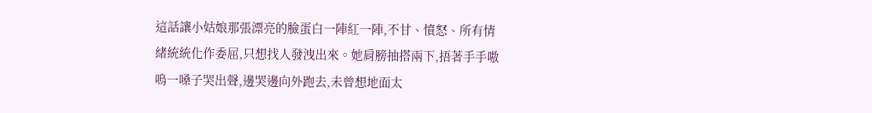這話讓小姑娘那張漂亮的臉蛋白一陣紅一陣,不甘、憤怒、所有情緒統統化作委屈,只想找人發洩出來。她肩膀抽搭兩下,捂著手手嗷嗚一嗓子哭出聲,邊哭邊向外跑去,未曾想地面太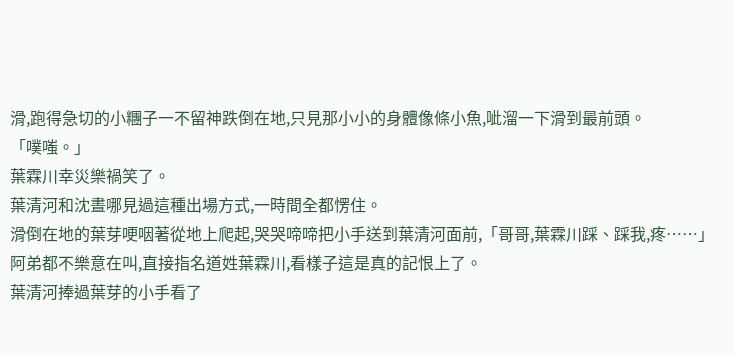滑,跑得急切的小糰子一不留神跌倒在地,只見那小小的身體像條小魚,呲溜一下滑到最前頭。
「噗嗤。」
葉霖川幸災樂禍笑了。
葉清河和沈晝哪見過這種出場方式,一時間全都愣住。
滑倒在地的葉芽哽咽著從地上爬起,哭哭啼啼把小手送到葉清河面前,「哥哥,葉霖川踩、踩我,疼……」
阿弟都不樂意在叫,直接指名道姓葉霖川,看樣子這是真的記恨上了。
葉清河捧過葉芽的小手看了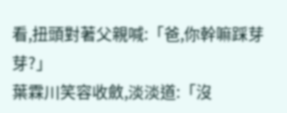看,扭頭對著父親喊:「爸,你幹嘛踩芽芽?」
葉霖川笑容收斂,淡淡道:「沒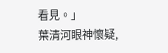看見。」
葉清河眼神懷疑,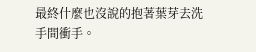最終什麼也沒說的抱著葉芽去洗手間衝手。